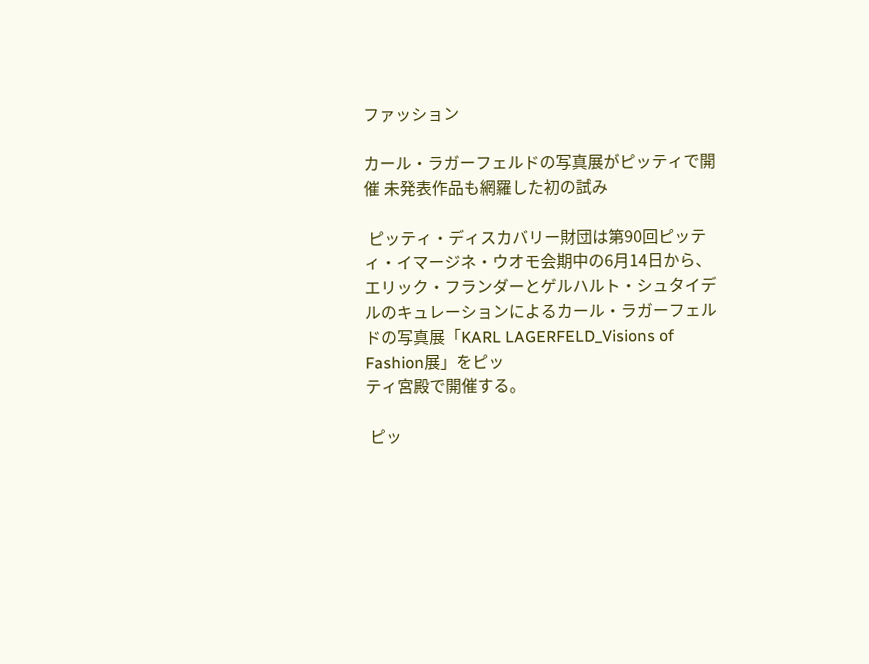ファッション

カール・ラガーフェルドの写真展がピッティで開催 未発表作品も網羅した初の試み

 ピッティ・ディスカバリー財団は第90回ピッティ・イマージネ・ウオモ会期中の6月14日から、エリック・フランダーとゲルハルト・シュタイデルのキュレーションによるカール・ラガーフェルドの写真展「KARL LAGERFELD_Visions of Fashion展」をピッ
ティ宮殿で開催する。

 ピッ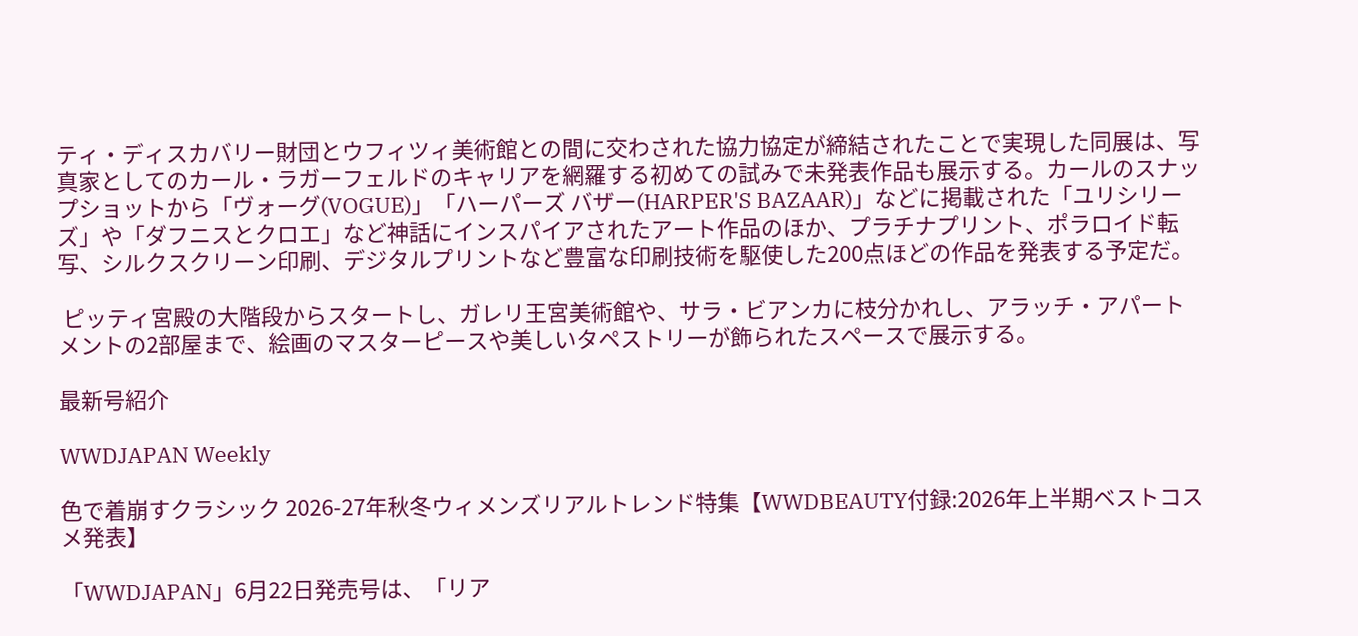ティ・ディスカバリー財団とウフィツィ美術館との間に交わされた協力協定が締結されたことで実現した同展は、写真家としてのカール・ラガーフェルドのキャリアを網羅する初めての試みで未発表作品も展示する。カールのスナップショットから「ヴォーグ(VOGUE)」「ハーパーズ バザー(HARPER'S BAZAAR)」などに掲載された「ユリシリーズ」や「ダフニスとクロエ」など神話にインスパイアされたアート作品のほか、プラチナプリント、ポラロイド転写、シルクスクリーン印刷、デジタルプリントなど豊富な印刷技術を駆使した200点ほどの作品を発表する予定だ。

 ピッティ宮殿の大階段からスタートし、ガレリ王宮美術館や、サラ・ビアンカに枝分かれし、アラッチ・アパートメントの2部屋まで、絵画のマスターピースや美しいタペストリーが飾られたスペースで展示する。

最新号紹介

WWDJAPAN Weekly

色で着崩すクラシック 2026-27年秋冬ウィメンズリアルトレンド特集【WWDBEAUTY付録:2026年上半期ベストコスメ発表】

「WWDJAPAN」6月22日発売号は、「リア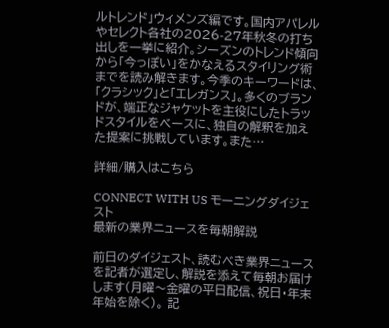ルトレンド」ウィメンズ編です。国内アパレルやセレクト各社の2026-27年秋冬の打ち出しを一挙に紹介。シーズンのトレンド傾向から「今っぽい」をかなえるスタイリング術までを読み解きます。今季のキーワードは、「クラシック」と「エレガンス」。多くのブランドが、端正なジャケットを主役にしたトラッドスタイルをベースに、独自の解釈を加えた提案に挑戦しています。また…

詳細/購入はこちら

CONNECT WITH US モーニングダイジェスト
最新の業界ニュースを毎朝解説

前日のダイジェスト、読むべき業界ニュースを記者が選定し、解説を添えて毎朝お届けします(月曜〜金曜の平日配信、祝日・年末年始を除く)。 記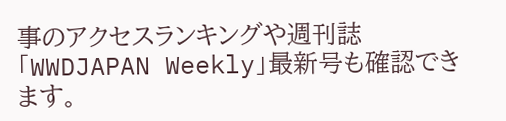事のアクセスランキングや週刊誌「WWDJAPAN Weekly」最新号も確認できます。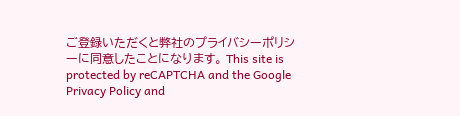ご登録いただくと弊社のプライバシーポリシーに同意したことになります。 This site is protected by reCAPTCHA and the Google Privacy Policy and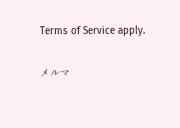Terms of Service apply.

メルマ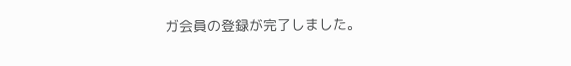ガ会員の登録が完了しました。